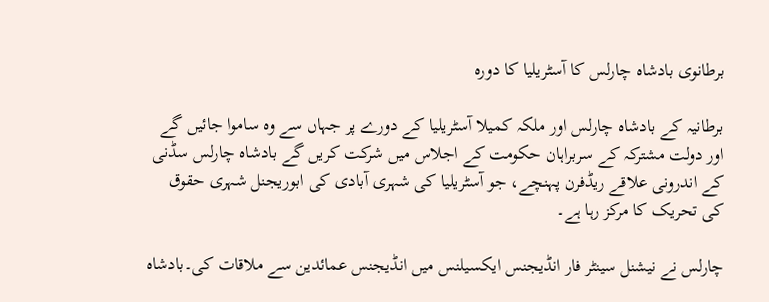برطانوی بادشاہ چارلس کا آسٹریلیا کا دورہ

برطانیہ کے بادشاہ چارلس اور ملکہ کمیلا آسٹریلیا کے دورے پر جہاں سے وہ ساموا جائیں گے اور دولت مشترکہ کے سربراہان حکومت کے اجلاس میں شرکت کریں گے بادشاہ چارلس سڈنی کے اندرونی علاقے ریڈفرن پہنچے، جو آسٹریلیا کی شہری آبادی کی ابوریجنل شہری حقوق کی تحریک کا مرکز رہا ہے۔

چارلس نے نیشنل سینٹر فار انڈیجنس ایکسیلنس میں انڈیجنس عمائدین سے ملاقات کی۔بادشاہ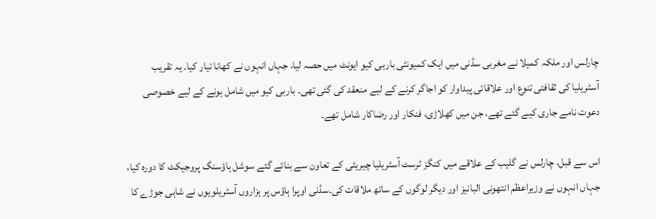چارلس اور ملکہ کمیلا نے مغربی سڈنی میں ایک کمیونٹی باربی کیو ایونٹ میں حصہ لیا، جہاں انہوں نے کھانا تیار کیا۔ یہ تقریب آسٹریلیا کی ثقافتی تنوع اور علاقائی پیداوار کو اجاگر کرنے کے لیے منعقد کی گئی تھی۔ باربی کیو میں شامل ہونے کے لیے خصوصی دعوت نامے جاری کیے گئے تھے، جن میں کھلاڑی، فنکار اور رضاکار شامل تھے۔

اس سے قبل، چارلس نے گلیب کے علاقے میں کنگز ٹرسٹ آسٹریلیا چیریٹی کے تعاون سے بنائے گئے سوشل ہاؤسنگ پروجیکٹ کا دورہ کیا، جہاں انہوں نے وزیراعظم انتھونی البانیز اور دیگر لوگوں کے ساتھ ملاقات کی۔سڈنی اوپرا ہاؤس پر ہزاروں آسٹریلویوں نے شاہی جوڑے کا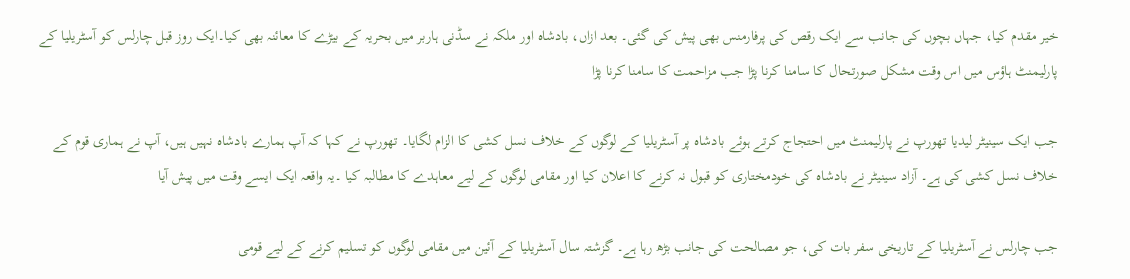خیر مقدم کیا، جہاں بچوں کی جانب سے ایک رقص کی پرفارمنس بھی پیش کی گئی۔ بعد ازاں، بادشاہ اور ملکہ نے سڈنی ہاربر میں بحریہ کے بیڑے کا معائنہ بھی کیا۔ایک روز قبل چارلس کو آسٹریلیا کے پارلیمنٹ ہاؤس میں اس وقت مشکل صورتحال کا سامنا کرنا پڑا جب مزاحمت کا سامنا کرنا پڑا

جب ایک سینیٹر لیدیا تھورپ نے پارلیمنٹ میں احتجاج کرتے ہوئے بادشاہ پر آسٹریلیا کے لوگوں کے خلاف نسل کشی کا الزام لگایا۔ تھورپ نے کہا کہ آپ ہمارے بادشاہ نہیں ہیں، آپ نے ہماری قوم کے خلاف نسل کشی کی ہے۔ آزاد سینیٹر نے بادشاہ کی خودمختاری کو قبول نہ کرنے کا اعلان کیا اور مقامی لوگوں کے لیے معاہدے کا مطالبہ کیا ۔یہ واقعہ ایک ایسے وقت میں پیش آیا

جب چارلس نے آسٹریلیا کے تاریخی سفر بات کی، جو مصالحت کی جانب بڑھ رہا ہے۔ گزشتہ سال آسٹریلیا کے آئین میں مقامی لوگوں کو تسلیم کرنے کے لیے قومی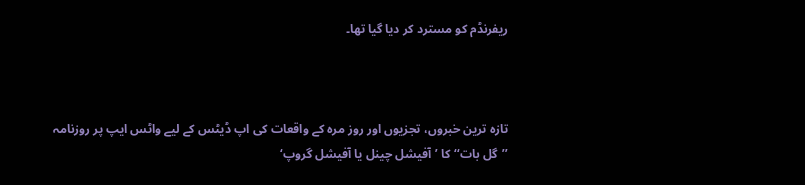ریفرنڈم کو مسترد کر دیا گیا تھا۔



تازہ ترین خبروں، تجزیوں اور روز مرہ کے واقعات کی اپ ڈیٹس کے لیے واٹس ایپ پر روزنامہ ’’گل بات‘‘ کا ’آفیشل چینل یا آفیشل گروپ‘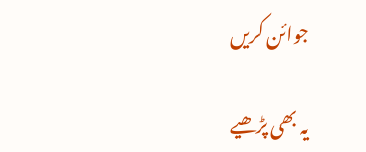جوائن کریں

یہ بھی پڑھیے